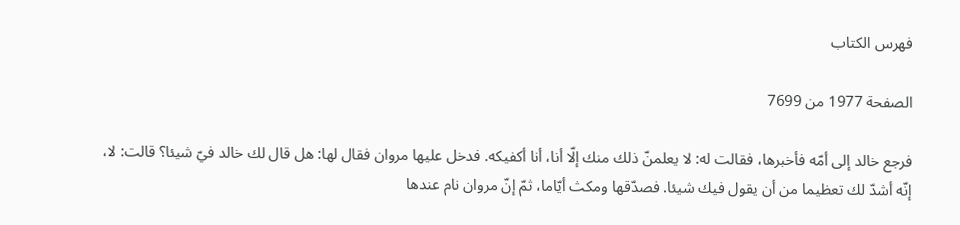فهرس الكتاب

الصفحة 1977 من 7699

فرجع خالد إلى أمّه فأخبرها، فقالت له: لا يعلمنّ ذلك منك إلّا أنا، أنا أكفيكه. فدخل عليها مروان فقال لها: هل قال لك خالد فيّ شيئا؟ قالت: لا، إنّه أشدّ لك تعظيما من أن يقول فيك شيئا. فصدّقها ومكث أيّاما، ثمّ إنّ مروان نام عندها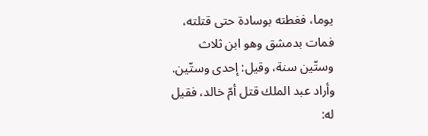يوما، فغطته بوسادة حتى قتلته، فمات بدمشق وهو ابن ثلاث وستّين سنة، وقيل: إحدى وستّين. وأراد عبد الملك قتل أمّ خالد، فقيل له: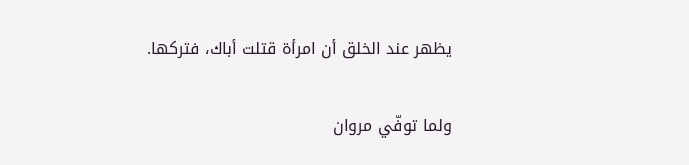يظهر عند الخلق أن امرأة قتلت أباك، فتركها.

ولما توفّي مروان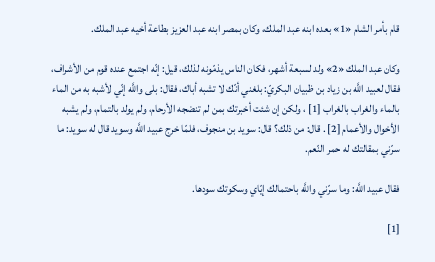قام بأمر الشام «1» بعده ابنه عبد الملك، وكان بمصر ابنه عبد العزيز بطاعة أخيه عبد الملك.

وكان عبد الملك «2» ولد لسبعة أشهر، فكان الناس يذمّونه لذلك، قيل: إنّه اجتمع عنده قوم من الأشراف، فقال لعبيد اللَّه بن زياد بن ظبيان البكريّ: بلغني أنّك لا تشبه أباك، فقال: بلى واللَّه إنّي لأشبه به من الماء بالماء والغراب بالغراب [1] ، ولكن إن شئت أخبرتك بمن لم تنضجه الأرحام، ولم يولد بالتمام، ولم يشبه الأخوال والأعمام [2] . قال: من ذلك؟ قال: سويد بن منجوف، فلمّا خرج عبيد اللَّه وسويد قال له سويد: ما سرّني بمقالتك له حمر النّعم.

فقال عبيد اللَّه: وما سرّني واللَّه باحتمالك إيّاي وسكوتك سودها.

[1]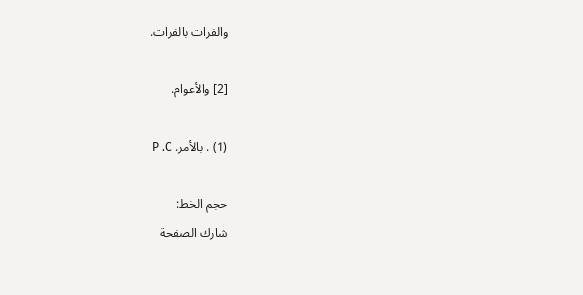والفرات بالفرات.

[2] والأعوام.

(1) . بالأمر. P .C

حجم الخط:
شارك الصفحة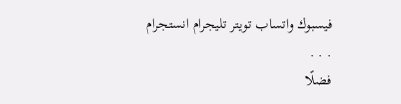فيسبوك واتساب تويتر تليجرام انستجرام
. . .
فضلًا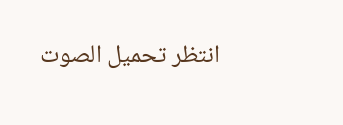انتظر تحميل الصوت